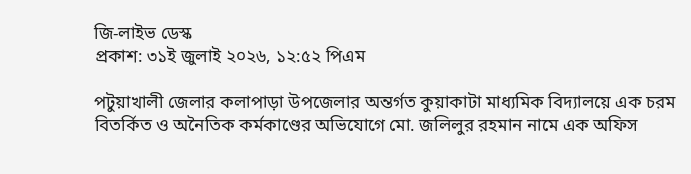জি-লাইভ ডেস্ক
প্রকাশ: ৩১ই জুলাই ২০২৬, ১২:৫২ পিএম

পটুয়াখালী জেলার কলাপাড়া উপজেলার অন্তর্গত কুয়াকাটা মাধ্যমিক বিদ্যালয়ে এক চরম বিতর্কিত ও অনৈতিক কর্মকাণ্ডের অভিযোগে মো. জলিলুর রহমান নামে এক অফিস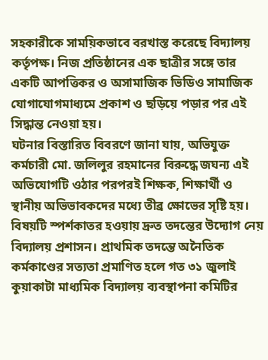সহকারীকে সাময়িকভাবে বরখাস্ত করেছে বিদ্যালয় কর্তৃপক্ষ। নিজ প্রতিষ্ঠানের এক ছাত্রীর সঙ্গে তার একটি আপত্তিকর ও অসামাজিক ভিডিও সামাজিক যোগাযোগমাধ্যমে প্রকাশ ও ছড়িয়ে পড়ার পর এই সিদ্ধান্ত নেওয়া হয়।
ঘটনার বিস্তারিত বিবরণে জানা যায়, অভিযুক্ত কর্মচারী মো. জলিলুর রহমানের বিরুদ্ধে জঘন্য এই অভিযোগটি ওঠার পরপরই শিক্ষক, শিক্ষার্থী ও স্থানীয় অভিভাবকদের মধ্যে তীব্র ক্ষোভের সৃষ্টি হয়। বিষয়টি স্পর্শকাতর হওয়ায় দ্রুত তদন্তের উদ্যোগ নেয় বিদ্যালয় প্রশাসন। প্রাথমিক তদন্তে অনৈতিক কর্মকাণ্ডের সত্যতা প্রমাণিত হলে গত ৩১ জুলাই কুয়াকাটা মাধ্যমিক বিদ্যালয় ব্যবস্থাপনা কমিটির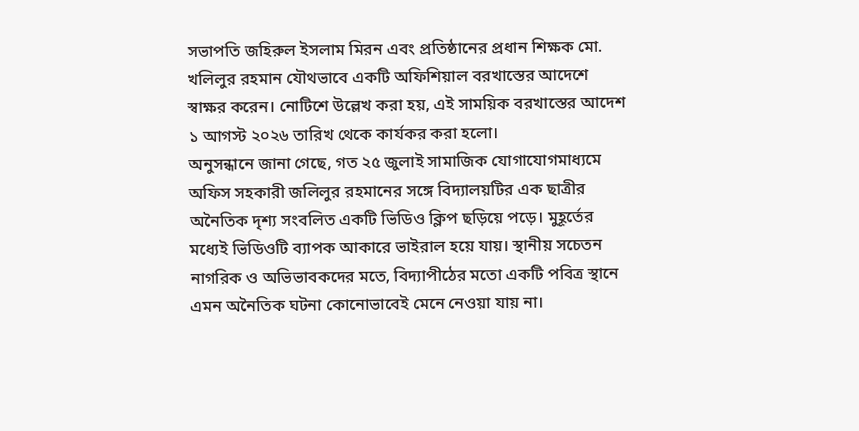সভাপতি জহিরুল ইসলাম মিরন এবং প্রতিষ্ঠানের প্রধান শিক্ষক মো. খলিলুর রহমান যৌথভাবে একটি অফিশিয়াল বরখাস্তের আদেশে স্বাক্ষর করেন। নোটিশে উল্লেখ করা হয়, এই সাময়িক বরখাস্তের আদেশ ১ আগস্ট ২০২৬ তারিখ থেকে কার্যকর করা হলো।
অনুসন্ধানে জানা গেছে, গত ২৫ জুলাই সামাজিক যোগাযোগমাধ্যমে অফিস সহকারী জলিলুর রহমানের সঙ্গে বিদ্যালয়টির এক ছাত্রীর অনৈতিক দৃশ্য সংবলিত একটি ভিডিও ক্লিপ ছড়িয়ে পড়ে। মুহূর্তের মধ্যেই ভিডিওটি ব্যাপক আকারে ভাইরাল হয়ে যায়। স্থানীয় সচেতন নাগরিক ও অভিভাবকদের মতে, বিদ্যাপীঠের মতো একটি পবিত্র স্থানে এমন অনৈতিক ঘটনা কোনোভাবেই মেনে নেওয়া যায় না।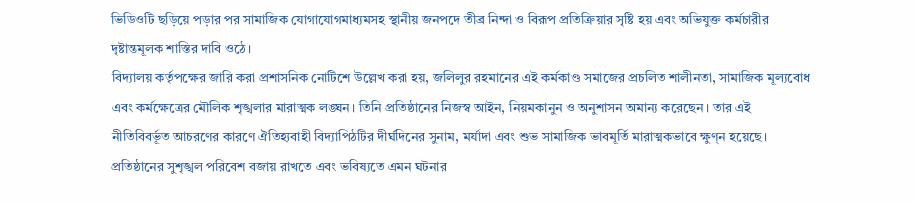ভিডিওটি ছড়িয়ে পড়ার পর সামাজিক যোগাযোগমাধ্যমসহ স্থানীয় জনপদে তীব্র নিন্দা ও বিরূপ প্রতিক্রিয়ার সৃষ্টি হয় এবং অভিযুক্ত কর্মচারীর দৃষ্টান্তমূলক শাস্তির দাবি ওঠে।
বিদ্যালয় কর্তৃপক্ষের জারি করা প্রশাসনিক নোটিশে উল্লেখ করা হয়, জলিলুর রহমানের এই কর্মকাণ্ড সমাজের প্রচলিত শালীনতা, সামাজিক মূল্যবোধ এবং কর্মক্ষেত্রের মৌলিক শৃঙ্খলার মারাত্মক লঙ্ঘন। তিনি প্রতিষ্ঠানের নিজস্ব আইন, নিয়মকানুন ও অনুশাসন অমান্য করেছেন। তার এই নীতিবিবর্ভূত আচরণের কারণে ঐতিহ্যবাহী বিদ্যাপিঠটির দীর্ঘদিনের সুনাম, মর্যাদা এবং শুভ সামাজিক ভাবমূর্তি মারাত্মকভাবে ক্ষুণ্ন হয়েছে। প্রতিষ্ঠানের সুশৃঙ্খল পরিবেশ বজায় রাখতে এবং ভবিষ্যতে এমন ঘটনার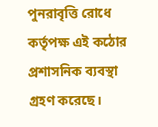পুনরাবৃত্তি রোধে কর্তৃপক্ষ এই কঠোর প্রশাসনিক ব্যবস্থা গ্রহণ করেছে।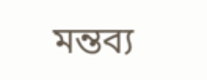মন্তব্য